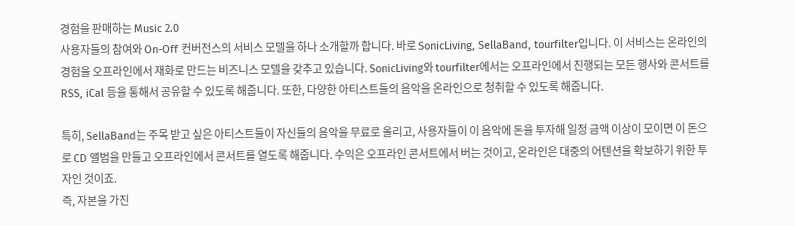경험을 판매하는 Music 2.0
사용자들의 참여와 On-Off 컨버전스의 서비스 모델을 하나 소개할까 합니다. 바로 SonicLiving, SellaBand, tourfilter입니다. 이 서비스는 온라인의 경험을 오프라인에서 재화로 만드는 비즈니스 모델을 갖추고 있습니다. SonicLiving와 tourfilter에서는 오프라인에서 진행되는 모든 행사와 콘서트를 RSS, iCal 등을 통해서 공유할 수 있도록 해줍니다. 또한, 다양한 아티스트들의 음악을 온라인으로 청취할 수 있도록 해줍니다.

특히, SellaBand는 주목 받고 싶은 아티스트들이 자신들의 음악을 무료로 올리고, 사용자들이 이 음악에 돈을 투자해 일정 금액 이상이 모이면 이 돈으로 CD 앨범을 만들고 오프라인에서 콘서트를 열도록 해줍니다. 수익은 오프라인 콘서트에서 버는 것이고, 온라인은 대중의 어텐션을 확보하기 위한 투자인 것이죠.
즉, 자본을 가진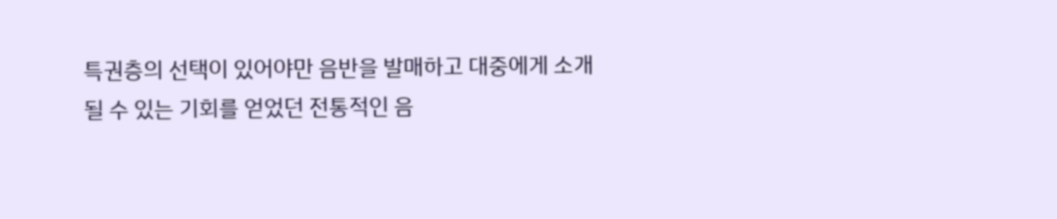특권층의 선택이 있어야만 음반을 발매하고 대중에게 소개될 수 있는 기회를 얻었던 전통적인 음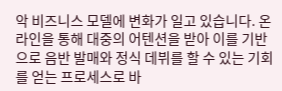악 비즈니스 모델에 변화가 일고 있습니다. 온라인을 통해 대중의 어텐션을 받아 이를 기반으로 음반 발매와 정식 데뷔를 할 수 있는 기회를 얻는 프로세스로 바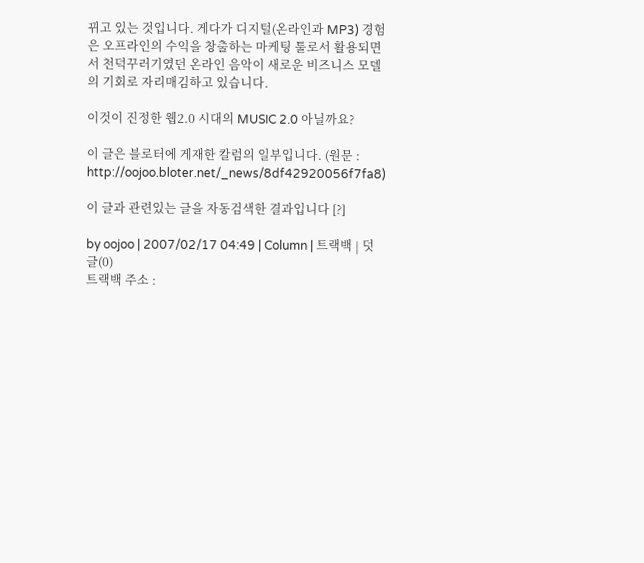뀌고 있는 것입니다. 게다가 디지털(온라인과 MP3) 경험은 오프라인의 수익을 창출하는 마케팅 툴로서 활용되면서 천덕꾸러기였던 온라인 음악이 새로운 비즈니스 모델의 기회로 자리매김하고 있습니다.

이것이 진정한 웹2.0 시대의 MUSIC 2.0 아닐까요?

이 글은 블로터에 게재한 칼럼의 일부입니다. (원문 : http://oojoo.bloter.net/_news/8df42920056f7fa8)

이 글과 관련있는 글을 자동검색한 결과입니다 [?]

by oojoo | 2007/02/17 04:49 | Column | 트랙백 | 덧글(0)
트랙백 주소 :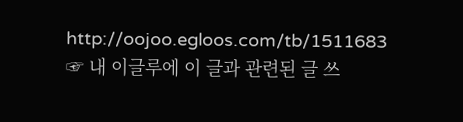http://oojoo.egloos.com/tb/1511683
☞ 내 이글루에 이 글과 관련된 글 쓰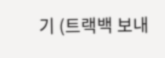기 (트랙백 보내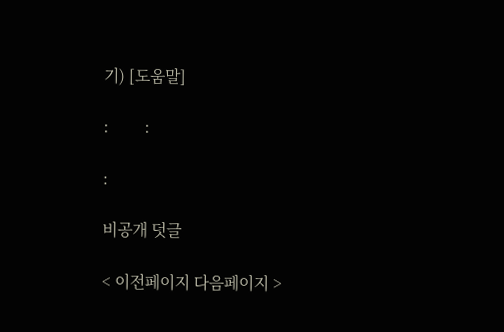기) [도움말]

:         :

:

비공개 덧글

< 이전페이지 다음페이지 >